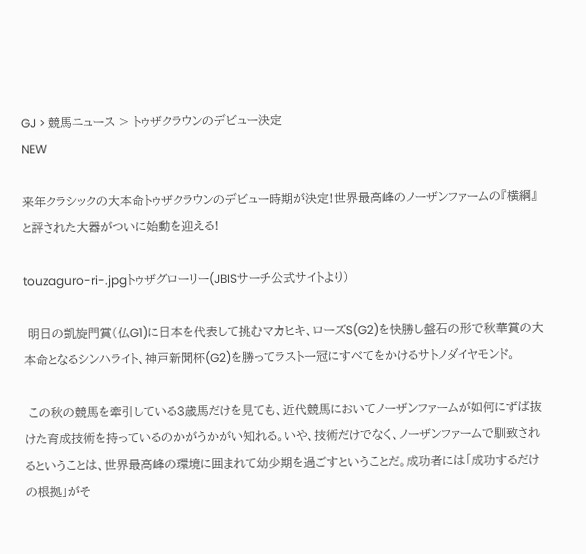GJ > 競馬ニュース > トゥザクラウンのデビュー決定
NEW

来年クラシックの大本命トゥザクラウンのデビュー時期が決定!世界最高峰のノーザンファームの『横綱』と評された大器がついに始動を迎える!

touzaguro-ri-.jpgトゥザグローリー(JBISサーチ公式サイトより)

 明日の凱旋門賞(仏G1)に日本を代表して挑むマカヒキ、ローズS(G2)を快勝し盤石の形で秋華賞の大本命となるシンハライト、神戸新聞杯(G2)を勝ってラスト一冠にすべてをかけるサトノダイヤモンド。

 この秋の競馬を牽引している3歳馬だけを見ても、近代競馬においてノーザンファームが如何にずば抜けた育成技術を持っているのかがうかがい知れる。いや、技術だけでなく、ノーザンファームで馴致されるということは、世界最高峰の環境に囲まれて幼少期を過ごすということだ。成功者には「成功するだけの根拠」がそ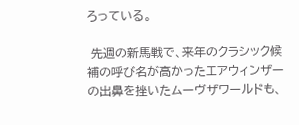ろっている。

 先週の新馬戦で、来年のクラシック候補の呼び名が高かったエアウィンザーの出鼻を挫いたムーヴザワールドも、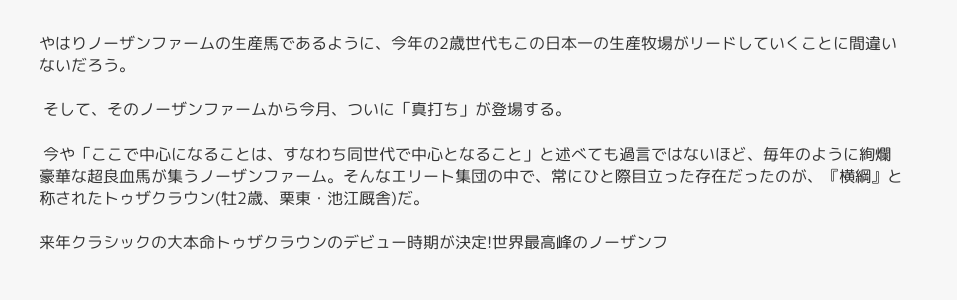やはりノーザンファームの生産馬であるように、今年の2歳世代もこの日本一の生産牧場がリードしていくことに間違いないだろう。

 そして、そのノーザンファームから今月、ついに「真打ち」が登場する。

 今や「ここで中心になることは、すなわち同世代で中心となること」と述べても過言ではないほど、毎年のように絢爛豪華な超良血馬が集うノーザンファーム。そんなエリート集団の中で、常にひと際目立った存在だったのが、『横綱』と称されたトゥザクラウン(牡2歳、栗東・池江厩舎)だ。

来年クラシックの大本命トゥザクラウンのデビュー時期が決定!世界最高峰のノーザンフ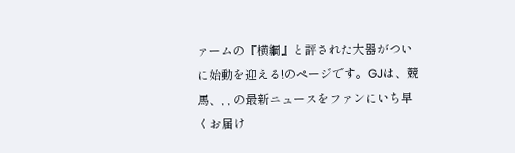ァームの『横綱』と評された大器がついに始動を迎える!のページです。GJは、競馬、, , の最新ニュースをファンにいち早くお届け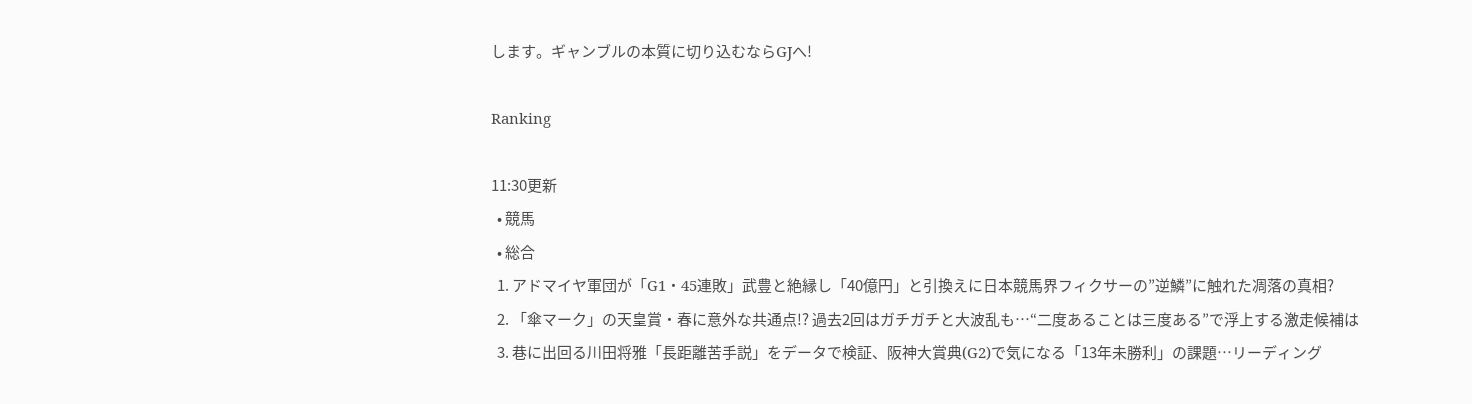します。ギャンブルの本質に切り込むならGJへ!

Ranking

11:30更新
  • 競馬
  • 総合
  1. アドマイヤ軍団が「G1・45連敗」武豊と絶縁し「40億円」と引換えに日本競馬界フィクサーの”逆鱗”に触れた凋落の真相?
  2. 「傘マーク」の天皇賞・春に意外な共通点!? 過去2回はガチガチと大波乱も…“二度あることは三度ある”で浮上する激走候補は
  3. 巷に出回る川田将雅「長距離苦手説」をデータで検証、阪神大賞典(G2)で気になる「13年未勝利」の課題…リーディング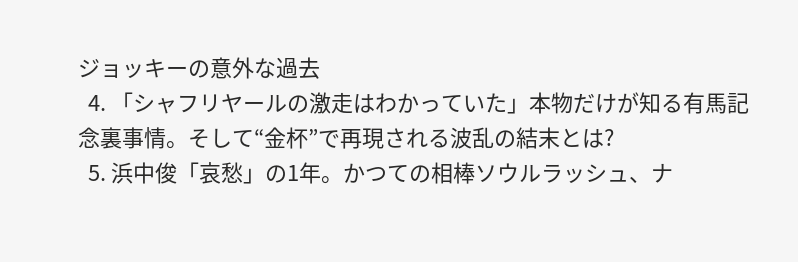ジョッキーの意外な過去
  4. 「シャフリヤールの激走はわかっていた」本物だけが知る有馬記念裏事情。そして“金杯”で再現される波乱の結末とは?
  5. 浜中俊「哀愁」の1年。かつての相棒ソウルラッシュ、ナ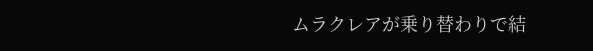ムラクレアが乗り替わりで結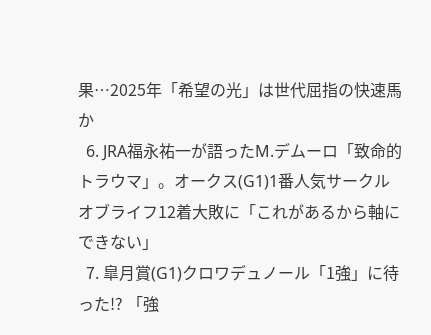果…2025年「希望の光」は世代屈指の快速馬か
  6. JRA福永祐一が語ったM.デムーロ「致命的トラウマ」。オークス(G1)1番人気サークルオブライフ12着大敗に「これがあるから軸にできない」
  7. 皐月賞(G1)クロワデュノール「1強」に待った!? 「強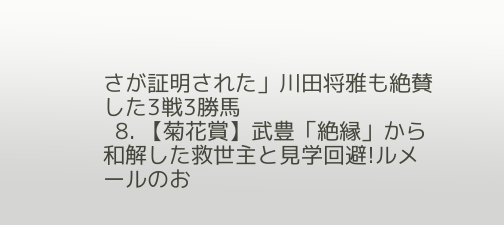さが証明された」川田将雅も絶賛した3戦3勝馬
  8. 【菊花賞】武豊「絶縁」から和解した救世主と見学回避!ルメールのお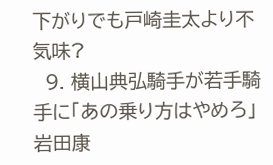下がりでも戸崎圭太より不気味?
  9. 横山典弘騎手が若手騎手に「あの乗り方はやめろ」岩田康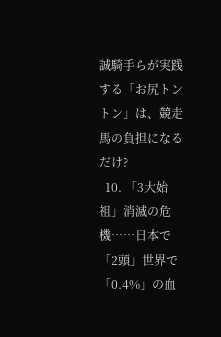誠騎手らが実践する「お尻トントン」は、競走馬の負担になるだけ?
  10. 「3大始祖」消滅の危機……日本で「2頭」世界で「0.4%」の血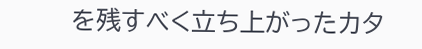を残すべく立ち上がったカタ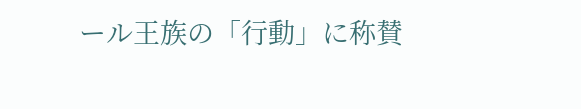ール王族の「行動」に称賛